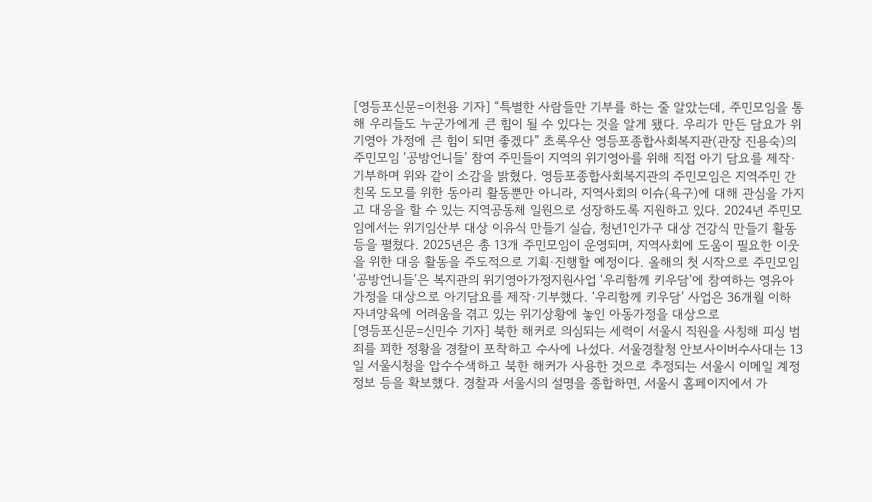[영등포신문=이천용 기자] “특별한 사람들만 기부를 하는 줄 알았는데, 주민모임을 통해 우리들도 누군가에게 큰 힘이 될 수 있다는 것을 알게 됐다. 우리가 만든 담요가 위기영아 가정에 큰 힘이 되면 좋겠다” 초록우산 영등포종합사회복지관(관장 진용숙)의 주민모임 ‘공방언니들’ 참여 주민들이 지역의 위기영아를 위해 직접 아기 담요를 제작·기부하며 위와 같이 소감을 밝혔다. 영등포종합사회복지관의 주민모임은 지역주민 간 친목 도모를 위한 동아리 활동뿐만 아니라, 지역사회의 이슈(욕구)에 대해 관심을 가지고 대응을 할 수 있는 지역공동체 일원으로 성장하도록 지원하고 있다. 2024년 주민모임에서는 위기임산부 대상 이유식 만들기 실습, 청년1인가구 대상 건강식 만들기 활동 등을 펼쳤다. 2025년은 총 13개 주민모임이 운영되며, 지역사회에 도움이 필요한 이웃을 위한 대응 활동을 주도적으로 기획·진행할 예정이다. 올해의 첫 시작으로 주민모임 ‘공방언니들’은 복지관의 위기영아가정지원사업 ‘우리함께 키우담’에 참여하는 영유아 가정을 대상으로 아기담요를 제작·기부했다. ‘우리함께 키우담’ 사업은 36개월 이하 자녀양육에 어려움을 겪고 있는 위기상황에 놓인 아동가정을 대상으로
[영등포신문=신민수 기자] 북한 해커로 의심되는 세력이 서울시 직원을 사칭해 피싱 범죄를 꾀한 정황을 경찰이 포착하고 수사에 나섰다. 서울경찰청 안보사이버수사대는 13일 서울시청을 압수수색하고 북한 해커가 사용한 것으로 추정되는 서울시 이메일 계정 정보 등을 확보했다. 경찰과 서울시의 설명을 종합하면, 서울시 홈페이지에서 가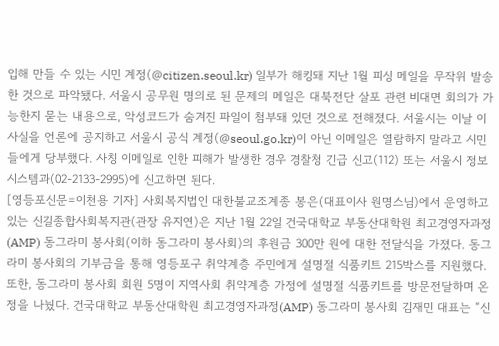입해 만들 수 있는 시민 계정(@citizen.seoul.kr) 일부가 해킹돼 지난 1월 피싱 메일을 무작위 발송한 것으로 파악됐다. 서울시 공무원 명의로 된 문제의 메일은 대북전단 살포 관련 비대면 회의가 가능한지 묻는 내용으로, 악성코드가 숨겨진 파일이 첨부돼 있던 것으로 전해졌다. 서울시는 이날 이 사실을 언론에 공지하고 서울시 공식 계정(@seoul.go.kr)이 아닌 이메일은 열람하지 말라고 시민들에게 당부했다. 사칭 이메일로 인한 피해가 발생한 경우 경찰청 긴급 신고(112) 또는 서울시 정보시스템과(02-2133-2995)에 신고하면 된다.
[영등포신문=이천용 기자] 사회복지법인 대한불교조계종 봉은(대표이사 원명스님)에서 운영하고 있는 신길종합사회복지관(관장 유지연)은 지난 1월 22일 건국대학교 부동산대학원 최고경영자과정(AMP) 동그라미 봉사회(이하 동그라미 봉사회)의 후원금 300만 원에 대한 전달식을 가졌다. 동그라미 봉사회의 기부금을 통해 영등포구 취약계층 주민에게 설명절 식품키트 215박스를 지원했다. 또한, 동그라미 봉사회 회원 5명이 지역사회 취약계층 가정에 설명절 식품키트를 방문전달하며 온정을 나눴다. 건국대학교 부동산대학원 최고경영자과정(AMP) 동그라미 봉사회 김재민 대표는 “신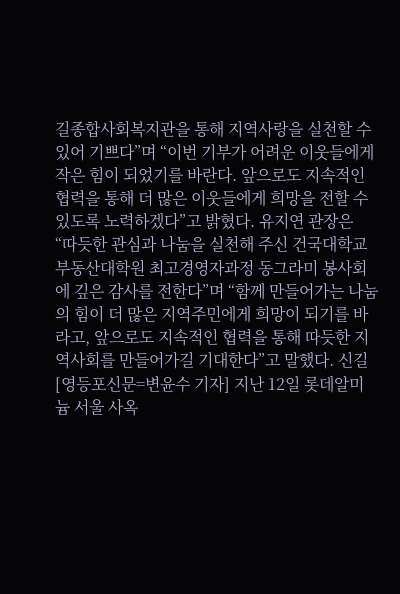길종합사회복지관을 통해 지역사랑을 실천할 수 있어 기쁘다”며 “이번 기부가 어려운 이웃들에게 작은 힘이 되었기를 바란다. 앞으로도 지속적인 협력을 통해 더 많은 이웃들에게 희망을 전할 수 있도록 노력하겠다”고 밝혔다. 유지연 관장은 “따듯한 관심과 나눔을 실천해 주신 건국대학교 부동산대학원 최고경영자과정 동그라미 봉사회에 깊은 감사를 전한다”며 “함께 만들어가는 나눔의 힘이 더 많은 지역주민에게 희망이 되기를 바라고, 앞으로도 지속적인 협력을 통해 따듯한 지역사회를 만들어가길 기대한다”고 말했다. 신길
[영등포신문=변윤수 기자] 지난 12일 롯데알미늄 서울 사옥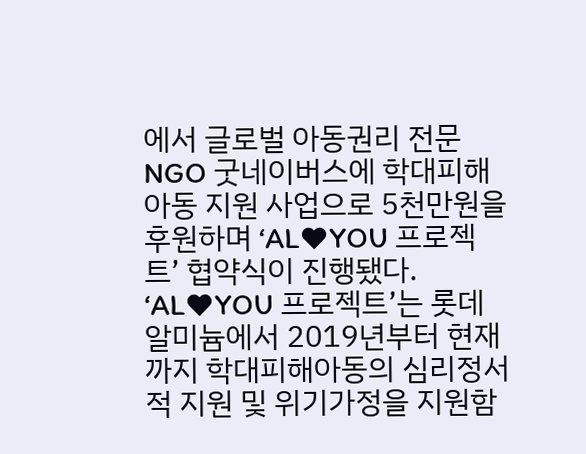에서 글로벌 아동권리 전문 NGO 굿네이버스에 학대피해아동 지원 사업으로 5천만원을 후원하며 ‘AL♥YOU 프로젝트’ 협약식이 진행됐다. ‘AL♥YOU 프로젝트’는 롯데알미늄에서 2019년부터 현재까지 학대피해아동의 심리정서적 지원 및 위기가정을 지원함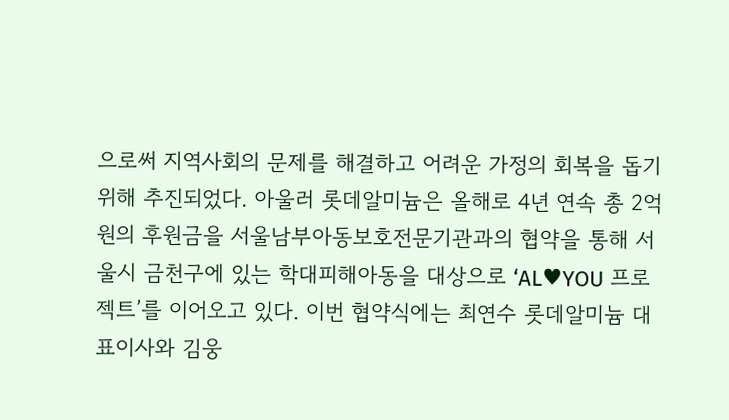으로써 지역사회의 문제를 해결하고 어려운 가정의 회복을 돕기 위해 추진되었다. 아울러 롯데알미늄은 올해로 4년 연속 총 2억원의 후원금을 서울남부아동보호전문기관과의 협약을 통해 서울시 금천구에 있는 학대피해아동을 대상으로 ‘AL♥YOU 프로젝트’를 이어오고 있다. 이번 협약식에는 최연수 롯데알미늄 대표이사와 김웅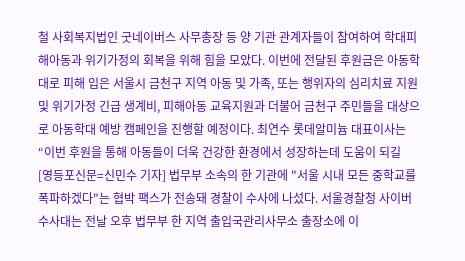철 사회복지법인 굿네이버스 사무총장 등 양 기관 관계자들이 참여하여 학대피해아동과 위기가정의 회복을 위해 힘을 모았다. 이번에 전달된 후원금은 아동학대로 피해 입은 서울시 금천구 지역 아동 및 가족, 또는 행위자의 심리치료 지원 및 위기가정 긴급 생계비, 피해아동 교육지원과 더불어 금천구 주민들을 대상으로 아동학대 예방 캠페인을 진행할 예정이다. 최연수 롯데알미늄 대표이사는“이번 후원을 통해 아동들이 더욱 건강한 환경에서 성장하는데 도움이 되길
[영등포신문=신민수 기자] 법무부 소속의 한 기관에 "서울 시내 모든 중학교를 폭파하겠다"는 협박 팩스가 전송돼 경찰이 수사에 나섰다. 서울경찰청 사이버수사대는 전날 오후 법무부 한 지역 출입국관리사무소 출장소에 이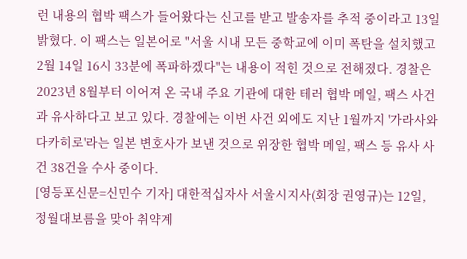런 내용의 협박 팩스가 들어왔다는 신고를 받고 발송자를 추적 중이라고 13일 밝혔다. 이 팩스는 일본어로 "서울 시내 모든 중학교에 이미 폭탄을 설치했고 2월 14일 16시 33분에 폭파하겠다"는 내용이 적힌 것으로 전해졌다. 경찰은 2023년 8월부터 이어져 온 국내 주요 기관에 대한 테러 협박 메일, 팩스 사건과 유사하다고 보고 있다. 경찰에는 이번 사건 외에도 지난 1월까지 '가라사와 다카히로'라는 일본 변호사가 보낸 것으로 위장한 협박 메일, 팩스 등 유사 사건 38건을 수사 중이다.
[영등포신문=신민수 기자] 대한적십자사 서울시지사(회장 권영규)는 12일, 정월대보름을 맞아 취약계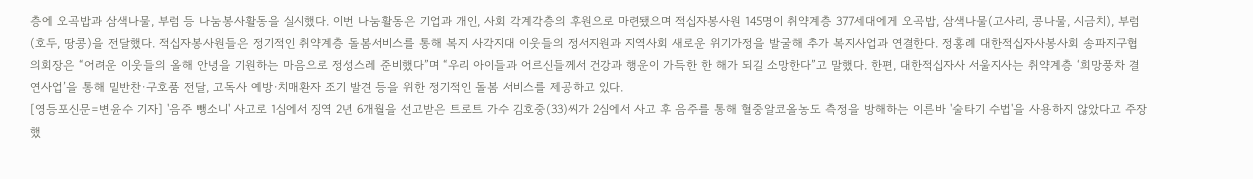층에 오곡밥과 삼색나물, 부럼 등 나눔봉사활동을 실시했다. 이번 나눔활동은 기업과 개인, 사회 각계각층의 후원으로 마련됐으며 적십자봉사원 145명이 취약계층 377세대에게 오곡밥, 삼색나물(고사리, 콩나물, 시금치), 부럼(호두, 땅콩)을 전달했다. 적십자봉사원들은 정기적인 취약계층 돌봄서비스를 통해 복지 사각지대 이웃들의 정서지원과 지역사회 새로운 위기가정을 발굴해 추가 복지사업과 연결한다. 정홍례 대한적십자사봉사회 송파지구협의회장은 “어려운 이웃들의 올해 안녕을 기원하는 마음으로 정성스레 준비했다”며 “우리 아이들과 어르신들께서 건강과 행운이 가득한 한 해가 되길 소망한다”고 말했다. 한편, 대한적십자사 서울지사는 취약계층 ‘희망풍차 결연사업’을 통해 밑반찬·구호품 전달, 고독사 예방·치매환자 조기 발견 등을 위한 정기적인 돌봄 서비스를 제공하고 있다.
[영등포신문=변윤수 기자] '음주 뺑소니' 사고로 1심에서 징역 2년 6개월을 선고받은 트로트 가수 김호중(33)씨가 2심에서 사고 후 음주를 통해 혈중알코올농도 측정을 방해하는 이른바 '술타기 수법'을 사용하지 않았다고 주장했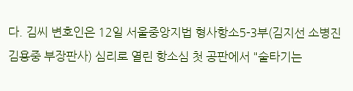다. 김씨 변호인은 12일 서울중앙지법 형사항소5-3부(김지선 소병진 김용중 부장판사) 심리로 열린 항소심 첫 공판에서 "술타기는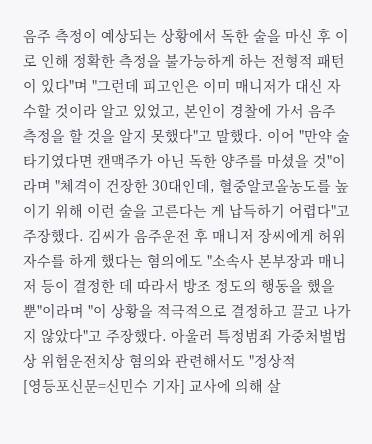음주 측정이 예상되는 상황에서 독한 술을 마신 후 이로 인해 정확한 측정을 불가능하게 하는 전형적 패턴이 있다"며 "그런데 피고인은 이미 매니저가 대신 자수할 것이라 알고 있었고, 본인이 경찰에 가서 음주 측정을 할 것을 알지 못했다"고 말했다. 이어 "만약 술타기였다면 캔맥주가 아닌 독한 양주를 마셨을 것"이라며 "체격이 건장한 30대인데, 혈중알코올농도를 높이기 위해 이런 술을 고른다는 게 납득하기 어렵다"고 주장했다. 김씨가 음주운전 후 매니저 장씨에게 허위 자수를 하게 했다는 혐의에도 "소속사 본부장과 매니저 등이 결정한 데 따라서 방조 정도의 행동을 했을 뿐"이라며 "이 상황을 적극적으로 결정하고 끌고 나가지 않았다"고 주장했다. 아울러 특정범죄 가중처벌법상 위험운전치상 혐의와 관련해서도 "정상적
[영등포신문=신민수 기자] 교사에 의해 살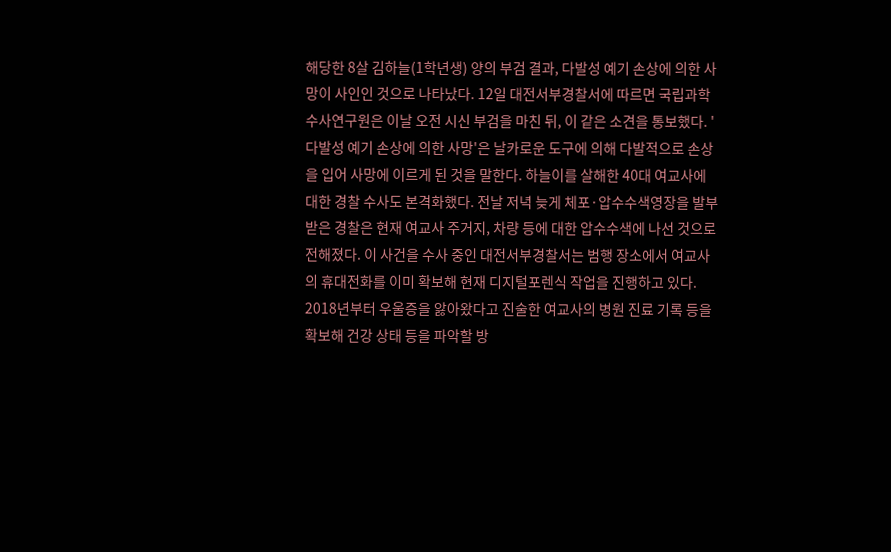해당한 8살 김하늘(1학년생) 양의 부검 결과, 다발성 예기 손상에 의한 사망이 사인인 것으로 나타났다. 12일 대전서부경찰서에 따르면 국립과학수사연구원은 이날 오전 시신 부검을 마친 뒤, 이 같은 소견을 통보했다. '다발성 예기 손상에 의한 사망'은 날카로운 도구에 의해 다발적으로 손상을 입어 사망에 이르게 된 것을 말한다. 하늘이를 살해한 40대 여교사에 대한 경찰 수사도 본격화했다. 전날 저녁 늦게 체포·압수수색영장을 발부받은 경찰은 현재 여교사 주거지, 차량 등에 대한 압수수색에 나선 것으로 전해졌다. 이 사건을 수사 중인 대전서부경찰서는 범행 장소에서 여교사의 휴대전화를 이미 확보해 현재 디지털포렌식 작업을 진행하고 있다. 2018년부터 우울증을 앓아왔다고 진술한 여교사의 병원 진료 기록 등을 확보해 건강 상태 등을 파악할 방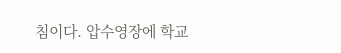침이다. 압수영장에 학교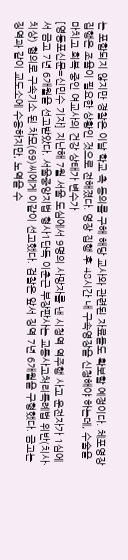는 포함되지 않지만 경찰은 이날 학교 측 동의를 구해 해당 교사와 관련된 자료들도 확보할 예정이다. 체포영장 집행은 조율이 필요한 상황인 것으로 전해졌다. 영장 집행 후 48시간 내 구속영장을 신청해야 하는데, 수술을 마치고 회복 중인 여교사의 건강 상태가 변수가
[영등포신문=신민수 기자] 지난해 7월 서울 도심에서 9명의 사망자를 낸 시청역 역주행 사고 운전자가 1심에서 금고 7년 6개월을 선고받았다. 서울중앙지법 형사1단독 이춘근 부장판사는 교통사고처리특례법 위반(치사·치상) 혐의로 구속기소 된 차모(69)씨에게 이같이 선고했다. 검찰은 앞서 징역 7년 6개월을 구형했다. 금고는 징역과 같이 교도소에 수용하지만, 노역을 수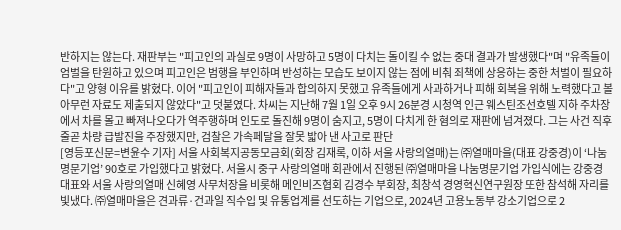반하지는 않는다. 재판부는 "피고인의 과실로 9명이 사망하고 5명이 다치는 돌이킬 수 없는 중대 결과가 발생했다"며 "유족들이 엄벌을 탄원하고 있으며 피고인은 범행을 부인하며 반성하는 모습도 보이지 않는 점에 비춰 죄책에 상응하는 중한 처벌이 필요하다"고 양형 이유를 밝혔다. 이어 "피고인이 피해자들과 합의하지 못했고 유족들에게 사과하거나 피해 회복을 위해 노력했다고 볼 아무런 자료도 제출되지 않았다"고 덧붙였다. 차씨는 지난해 7월 1일 오후 9시 26분경 시청역 인근 웨스틴조선호텔 지하 주차장에서 차를 몰고 빠져나오다가 역주행하며 인도로 돌진해 9명이 숨지고, 5명이 다치게 한 혐의로 재판에 넘겨졌다. 그는 사건 직후 줄곧 차량 급발진을 주장했지만, 검찰은 가속페달을 잘못 밟아 낸 사고로 판단
[영등포신문=변윤수 기자] 서울 사회복지공동모금회(회장 김재록, 이하 서울 사랑의열매)는 ㈜열매마을(대표 강중경)이 ‘나눔명문기업’ 90호로 가입했다고 밝혔다. 서울시 중구 사랑의열매 회관에서 진행된 ㈜열매마을 나눔명문기업 가입식에는 강중경 대표와 서울 사랑의열매 신혜영 사무처장을 비롯해 메인비즈협회 김경수 부회장, 최창석 경영혁신연구원장 또한 참석해 자리를 빛냈다. ㈜열매마을은 견과류·건과일 직수입 및 유통업계를 선도하는 기업으로, 2024년 고용노동부 강소기업으로 2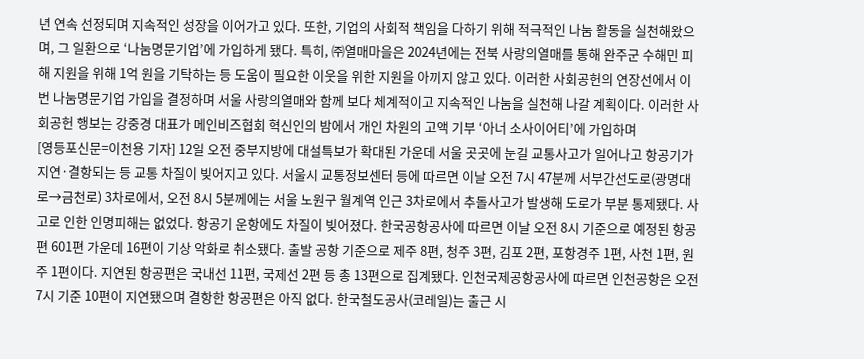년 연속 선정되며 지속적인 성장을 이어가고 있다. 또한, 기업의 사회적 책임을 다하기 위해 적극적인 나눔 활동을 실천해왔으며, 그 일환으로 ‘나눔명문기업’에 가입하게 됐다. 특히, ㈜열매마을은 2024년에는 전북 사랑의열매를 통해 완주군 수해민 피해 지원을 위해 1억 원을 기탁하는 등 도움이 필요한 이웃을 위한 지원을 아끼지 않고 있다. 이러한 사회공헌의 연장선에서 이번 나눔명문기업 가입을 결정하며 서울 사랑의열매와 함께 보다 체계적이고 지속적인 나눔을 실천해 나갈 계획이다. 이러한 사회공헌 행보는 강중경 대표가 메인비즈협회 혁신인의 밤에서 개인 차원의 고액 기부 ‘아너 소사이어티’에 가입하며
[영등포신문=이천용 기자] 12일 오전 중부지방에 대설특보가 확대된 가운데 서울 곳곳에 눈길 교통사고가 일어나고 항공기가 지연·결항되는 등 교통 차질이 빚어지고 있다. 서울시 교통정보센터 등에 따르면 이날 오전 7시 47분께 서부간선도로(광명대로→금천로) 3차로에서, 오전 8시 5분께에는 서울 노원구 월계역 인근 3차로에서 추돌사고가 발생해 도로가 부분 통제됐다. 사고로 인한 인명피해는 없었다. 항공기 운항에도 차질이 빚어졌다. 한국공항공사에 따르면 이날 오전 8시 기준으로 예정된 항공편 601편 가운데 16편이 기상 악화로 취소됐다. 출발 공항 기준으로 제주 8편, 청주 3편, 김포 2편, 포항경주 1편, 사천 1편, 원주 1편이다. 지연된 항공편은 국내선 11편, 국제선 2편 등 총 13편으로 집계됐다. 인천국제공항공사에 따르면 인천공항은 오전 7시 기준 10편이 지연됐으며 결항한 항공편은 아직 없다. 한국철도공사(코레일)는 출근 시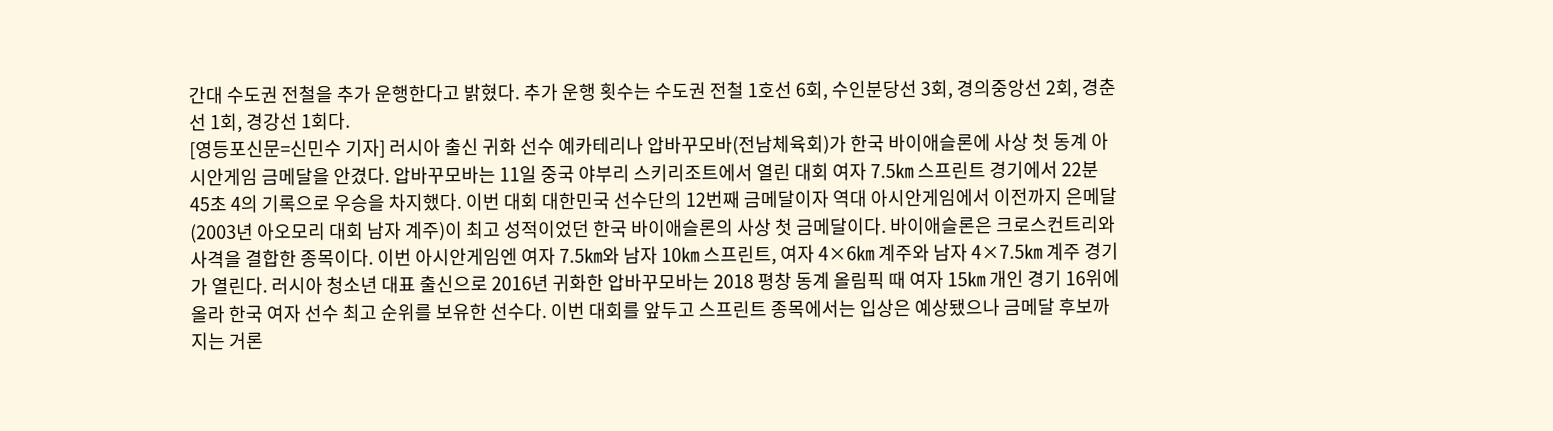간대 수도권 전철을 추가 운행한다고 밝혔다. 추가 운행 횟수는 수도권 전철 1호선 6회, 수인분당선 3회, 경의중앙선 2회, 경춘선 1회, 경강선 1회다.
[영등포신문=신민수 기자] 러시아 출신 귀화 선수 예카테리나 압바꾸모바(전남체육회)가 한국 바이애슬론에 사상 첫 동계 아시안게임 금메달을 안겼다. 압바꾸모바는 11일 중국 야부리 스키리조트에서 열린 대회 여자 7.5㎞ 스프린트 경기에서 22분 45초 4의 기록으로 우승을 차지했다. 이번 대회 대한민국 선수단의 12번째 금메달이자 역대 아시안게임에서 이전까지 은메달(2003년 아오모리 대회 남자 계주)이 최고 성적이었던 한국 바이애슬론의 사상 첫 금메달이다. 바이애슬론은 크로스컨트리와 사격을 결합한 종목이다. 이번 아시안게임엔 여자 7.5㎞와 남자 10㎞ 스프린트, 여자 4×6㎞ 계주와 남자 4×7.5㎞ 계주 경기가 열린다. 러시아 청소년 대표 출신으로 2016년 귀화한 압바꾸모바는 2018 평창 동계 올림픽 때 여자 15㎞ 개인 경기 16위에 올라 한국 여자 선수 최고 순위를 보유한 선수다. 이번 대회를 앞두고 스프린트 종목에서는 입상은 예상됐으나 금메달 후보까지는 거론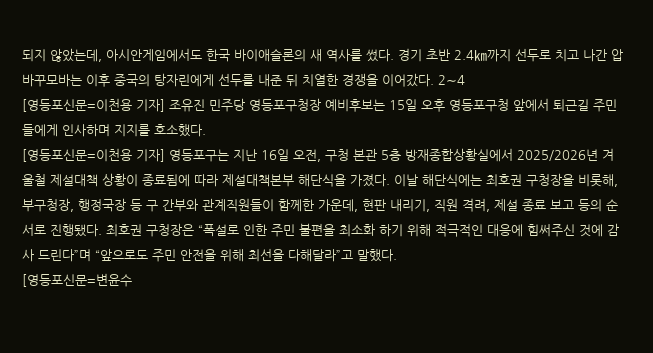되지 않았는데, 아시안게임에서도 한국 바이애슬론의 새 역사를 썼다. 경기 초반 2.4㎞까지 선두로 치고 나간 압바꾸모바는 이후 중국의 탕자린에게 선두를 내준 뒤 치열한 경쟁을 이어갔다. 2∼4
[영등포신문=이천용 기자] 조유진 민주당 영등포구청장 예비후보는 15일 오후 영등포구청 앞에서 퇴근길 주민들에게 인사하며 지지를 호소했다.
[영등포신문=이천용 기자] 영등포구는 지난 16일 오전, 구청 본관 5층 방재종합상황실에서 2025/2026년 겨울철 제설대책 상황이 종료됨에 따라 제설대책본부 해단식을 가졌다. 이날 해단식에는 최호권 구청장을 비롯해, 부구청장, 행정국장 등 구 간부와 관계직원들이 함께한 가운데, 현판 내리기, 직원 격려, 제설 종료 보고 등의 순서로 진행됐다. 최호권 구청장은 “폭설로 인한 주민 불편을 최소화 하기 위해 적극적인 대응에 힘써주신 것에 감사 드린다”며 “앞으로도 주민 안전을 위해 최선을 다해달라”고 말했다.
[영등포신문=변윤수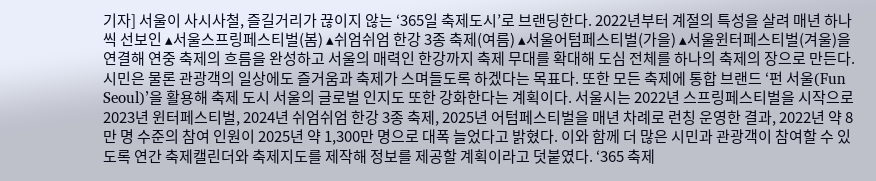기자] 서울이 사시사철, 즐길거리가 끊이지 않는 ‘365일 축제도시’로 브랜딩한다. 2022년부터 계절의 특성을 살려 매년 하나씩 선보인 ▴서울스프링페스티벌(봄) ▴쉬엄쉬엄 한강 3종 축제(여름) ▴서울어텀페스티벌(가을) ▴서울윈터페스티벌(겨울)을 연결해 연중 축제의 흐름을 완성하고 서울의 매력인 한강까지 축제 무대를 확대해 도심 전체를 하나의 축제의 장으로 만든다. 시민은 물론 관광객의 일상에도 즐거움과 축제가 스며들도록 하겠다는 목표다. 또한 모든 축제에 통합 브랜드 ‘펀 서울(Fun Seoul)’을 활용해 축제 도시 서울의 글로벌 인지도 또한 강화한다는 계획이다. 서울시는 2022년 스프링페스티벌을 시작으로 2023년 윈터페스티벌, 2024년 쉬엄쉬엄 한강 3종 축제, 2025년 어텀페스티벌을 매년 차례로 런칭 운영한 결과, 2022년 약 8만 명 수준의 참여 인원이 2025년 약 1,300만 명으로 대폭 늘었다고 밝혔다. 이와 함께 더 많은 시민과 관광객이 참여할 수 있도록 연간 축제캘린더와 축제지도를 제작해 정보를 제공할 계획이라고 덧붙였다. ‘365 축제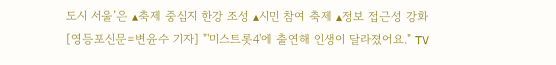도시 서울’은 ▴축제 중심지 한강 조성 ▴시민 참여 축제 ▴정보 접근성 강화
[영등포신문=변윤수 기자] "'미스트롯4'에 출연해 인생이 달라졌어요." TV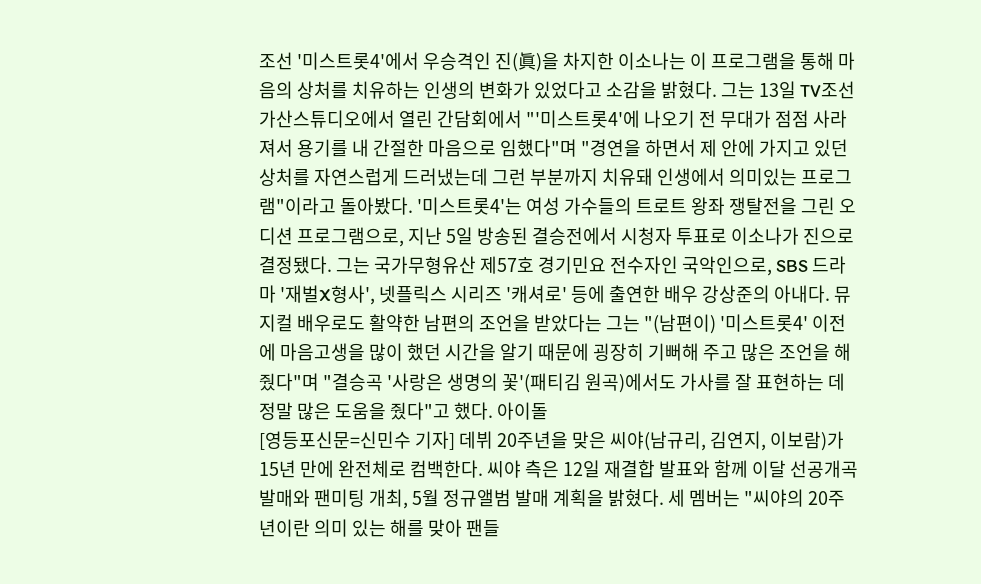조선 '미스트롯4'에서 우승격인 진(眞)을 차지한 이소나는 이 프로그램을 통해 마음의 상처를 치유하는 인생의 변화가 있었다고 소감을 밝혔다. 그는 13일 TV조선 가산스튜디오에서 열린 간담회에서 "'미스트롯4'에 나오기 전 무대가 점점 사라져서 용기를 내 간절한 마음으로 임했다"며 "경연을 하면서 제 안에 가지고 있던 상처를 자연스럽게 드러냈는데 그런 부분까지 치유돼 인생에서 의미있는 프로그램"이라고 돌아봤다. '미스트롯4'는 여성 가수들의 트로트 왕좌 쟁탈전을 그린 오디션 프로그램으로, 지난 5일 방송된 결승전에서 시청자 투표로 이소나가 진으로 결정됐다. 그는 국가무형유산 제57호 경기민요 전수자인 국악인으로, SBS 드라마 '재벌X형사', 넷플릭스 시리즈 '캐셔로' 등에 출연한 배우 강상준의 아내다. 뮤지컬 배우로도 활약한 남편의 조언을 받았다는 그는 "(남편이) '미스트롯4' 이전에 마음고생을 많이 했던 시간을 알기 때문에 굉장히 기뻐해 주고 많은 조언을 해줬다"며 "결승곡 '사랑은 생명의 꽃'(패티김 원곡)에서도 가사를 잘 표현하는 데 정말 많은 도움을 줬다"고 했다. 아이돌
[영등포신문=신민수 기자] 데뷔 20주년을 맞은 씨야(남규리, 김연지, 이보람)가 15년 만에 완전체로 컴백한다. 씨야 측은 12일 재결합 발표와 함께 이달 선공개곡 발매와 팬미팅 개최, 5월 정규앨범 발매 계획을 밝혔다. 세 멤버는 "씨야의 20주년이란 의미 있는 해를 맞아 팬들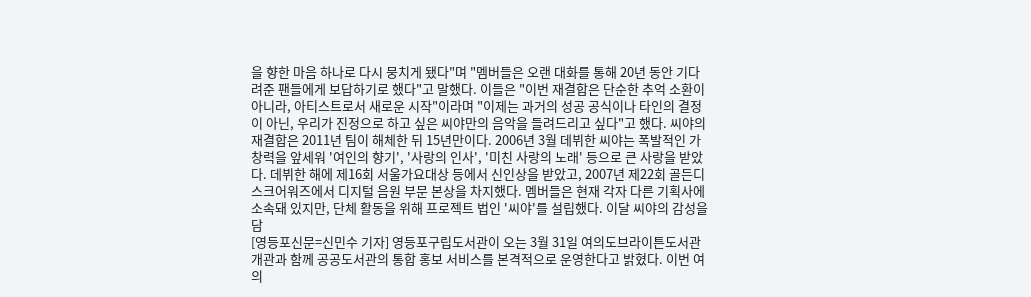을 향한 마음 하나로 다시 뭉치게 됐다"며 "멤버들은 오랜 대화를 통해 20년 동안 기다려준 팬들에게 보답하기로 했다"고 말했다. 이들은 "이번 재결합은 단순한 추억 소환이 아니라, 아티스트로서 새로운 시작"이라며 "이제는 과거의 성공 공식이나 타인의 결정이 아닌, 우리가 진정으로 하고 싶은 씨야만의 음악을 들려드리고 싶다"고 했다. 씨야의 재결합은 2011년 팀이 해체한 뒤 15년만이다. 2006년 3월 데뷔한 씨야는 폭발적인 가창력을 앞세워 '여인의 향기', '사랑의 인사', '미친 사랑의 노래' 등으로 큰 사랑을 받았다. 데뷔한 해에 제16회 서울가요대상 등에서 신인상을 받았고, 2007년 제22회 골든디스크어워즈에서 디지털 음원 부문 본상을 차지했다. 멤버들은 현재 각자 다른 기획사에 소속돼 있지만, 단체 활동을 위해 프로젝트 법인 '씨야'를 설립했다. 이달 씨야의 감성을 담
[영등포신문=신민수 기자] 영등포구립도서관이 오는 3월 31일 여의도브라이튼도서관 개관과 함께 공공도서관의 통합 홍보 서비스를 본격적으로 운영한다고 밝혔다. 이번 여의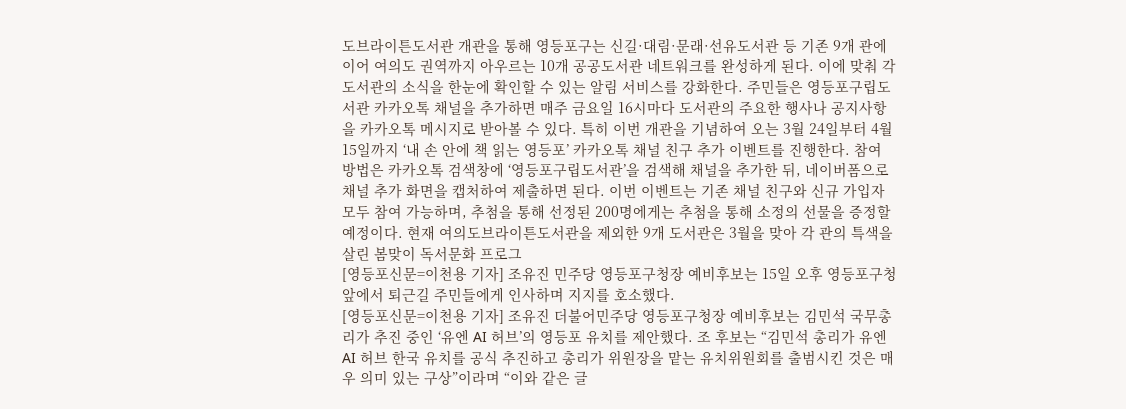도브라이튼도서관 개관을 통해 영등포구는 신길·대림·문래·선유도서관 등 기존 9개 관에 이어 여의도 권역까지 아우르는 10개 공공도서관 네트워크를 완성하게 된다. 이에 맞춰 각 도서관의 소식을 한눈에 확인할 수 있는 알림 서비스를 강화한다. 주민들은 영등포구립도서관 카카오톡 채널을 추가하면 매주 금요일 16시마다 도서관의 주요한 행사나 공지사항을 카카오톡 메시지로 받아볼 수 있다. 특히 이번 개관을 기념하여 오는 3월 24일부터 4월 15일까지 ‘내 손 안에 책 읽는 영등포’ 카카오톡 채널 친구 추가 이벤트를 진행한다. 참여 방법은 카카오톡 검색창에 ‘영등포구립도서관’을 검색해 채널을 추가한 뒤, 네이버폼으로 채널 추가 화면을 캡처하여 제출하면 된다. 이번 이벤트는 기존 채널 친구와 신규 가입자 모두 참여 가능하며, 추첨을 통해 선정된 200명에게는 추첨을 통해 소정의 선물을 증정할 예정이다. 현재 여의도브라이튼도서관을 제외한 9개 도서관은 3월을 맞아 각 관의 특색을 살린 봄맞이 독서문화 프로그
[영등포신문=이천용 기자] 조유진 민주당 영등포구청장 예비후보는 15일 오후 영등포구청 앞에서 퇴근길 주민들에게 인사하며 지지를 호소했다.
[영등포신문=이천용 기자] 조유진 더불어민주당 영등포구청장 예비후보는 김민석 국무총리가 추진 중인 ‘유엔 AI 허브’의 영등포 유치를 제안했다. 조 후보는 “김민석 총리가 유엔 AI 허브 한국 유치를 공식 추진하고 총리가 위원장을 맡는 유치위원회를 출범시킨 것은 매우 의미 있는 구상”이라며 “이와 같은 글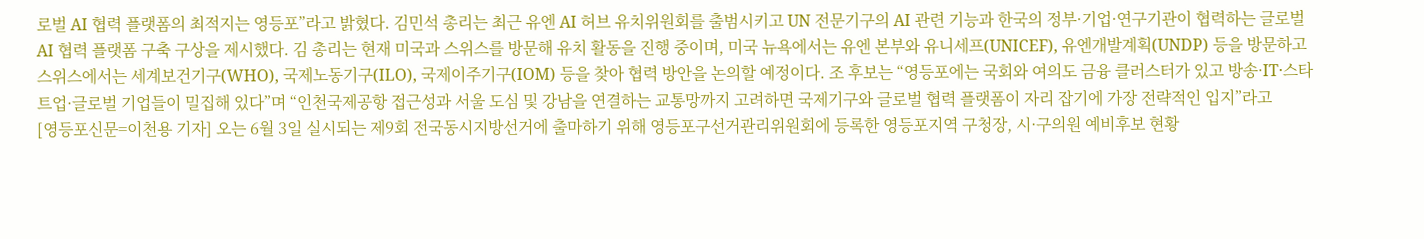로벌 AI 협력 플랫폼의 최적지는 영등포”라고 밝혔다. 김민석 총리는 최근 유엔 AI 허브 유치위원회를 출범시키고 UN 전문기구의 AI 관련 기능과 한국의 정부·기업·연구기관이 협력하는 글로벌 AI 협력 플랫폼 구축 구상을 제시했다. 김 총리는 현재 미국과 스위스를 방문해 유치 활동을 진행 중이며, 미국 뉴욕에서는 유엔 본부와 유니세프(UNICEF), 유엔개발계획(UNDP) 등을 방문하고 스위스에서는 세계보건기구(WHO), 국제노동기구(ILO), 국제이주기구(IOM) 등을 찾아 협력 방안을 논의할 예정이다. 조 후보는 “영등포에는 국회와 여의도 금융 클러스터가 있고 방송·IT·스타트업·글로벌 기업들이 밀집해 있다”며 “인천국제공항 접근성과 서울 도심 및 강남을 연결하는 교통망까지 고려하면 국제기구와 글로벌 협력 플랫폼이 자리 잡기에 가장 전략적인 입지”라고
[영등포신문=이천용 기자] 오는 6월 3일 실시되는 제9회 전국동시지방선거에 출마하기 위해 영등포구선거관리위원회에 등록한 영등포지역 구청장, 시·구의원 예비후보 현황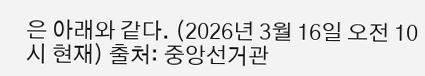은 아래와 같다. (2026년 3월 16일 오전 10시 현재) 출처: 중앙선거관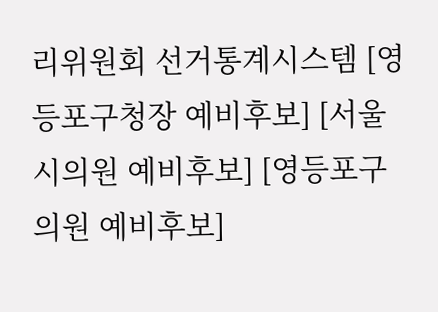리위원회 선거통계시스템 [영등포구청장 예비후보] [서울시의원 예비후보] [영등포구의원 예비후보]